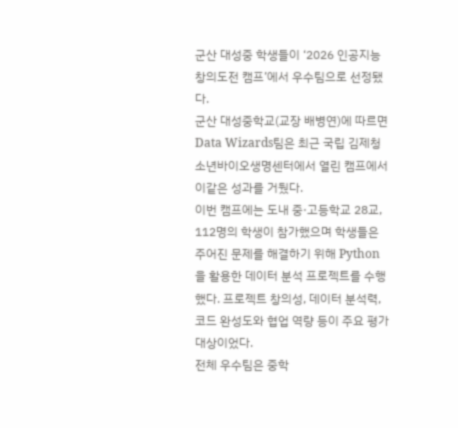군산 대성중 학생들이 ‘2026 인공지능 창의도전 캠프’에서 우수팀으로 선정됐다.
군산 대성중학교(교장 배병연)에 따르면 Data Wizards팀은 최근 국립 김제청소년바이오생명센터에서 열린 캠프에서 이같은 성과를 거뒀다.
이번 캠프에는 도내 중·고등학교 28교, 112명의 학생이 참가했으며 학생들은 주어진 문제를 해결하기 위해 Python을 활용한 데이터 분석 프로젝트를 수행했다. 프로젝트 창의성, 데이터 분석력, 코드 완성도와 협업 역량 등이 주요 평가 대상이었다.
전체 우수팀은 중학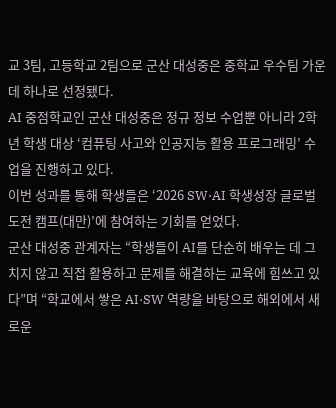교 3팀, 고등학교 2팀으로 군산 대성중은 중학교 우수팀 가운데 하나로 선정됐다.
AI 중점학교인 군산 대성중은 정규 정보 수업뿐 아니라 2학년 학생 대상 ‘컴퓨팅 사고와 인공지능 활용 프로그래밍’ 수업을 진행하고 있다.
이번 성과를 통해 학생들은 ‘2026 SW·AI 학생성장 글로벌 도전 캠프(대만)’에 참여하는 기회를 얻었다.
군산 대성중 관계자는 “학생들이 AI를 단순히 배우는 데 그치지 않고 직접 활용하고 문제를 해결하는 교육에 힘쓰고 있다”며 “학교에서 쌓은 AI·SW 역량을 바탕으로 해외에서 새로운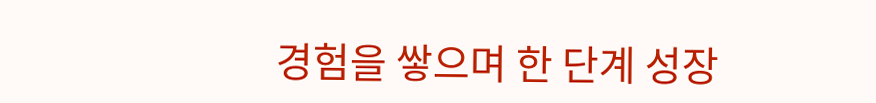경험을 쌓으며 한 단계 성장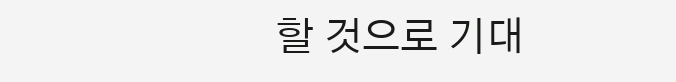할 것으로 기대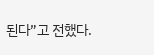된다”고 전했다.